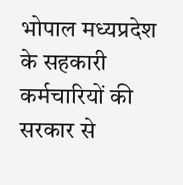भोपाल मध्यप्रदेश के सहकारी कर्मचारियों की सरकार से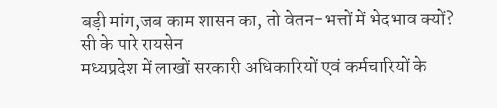बड़ी मांग,जब काम शासन का, तो वेतन-भत्तों में भेदभाव क्यों?
सी के पारे रायसेन
मध्यप्रदेश में लाखों सरकारी अधिकारियों एवं कर्मचारियों के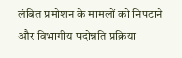लंबित प्रमोशन के मामलों को निपटाने और विभागीय पदोन्नति प्रक्रिया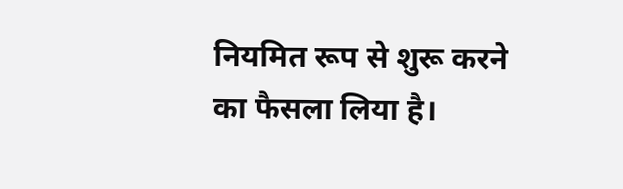नियमित रूप से शुरू करने का फैसला लिया है।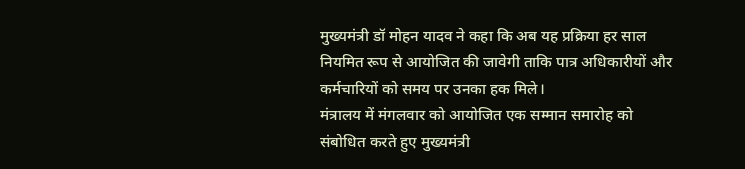मुख्यमंत्री डॉ मोहन यादव ने कहा कि अब यह प्रक्रिया हर साल नियमित रूप से आयोजित की जावेगी ताकि पात्र अधिकारीयों और कर्मचारियों को समय पर उनका हक मिले।
मंत्रालय में मंगलवार को आयोजित एक सम्मान समारोह को संबोधित करते हुए मुख्यमंत्री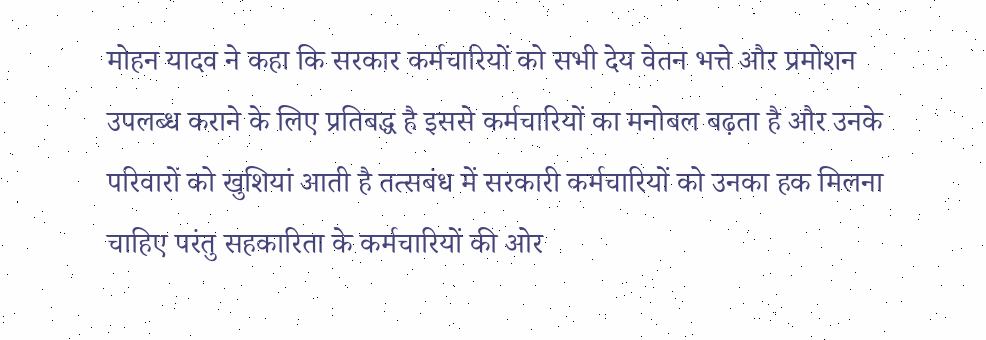मोहन यादव ने कहा कि सरकार कर्मचारियों को सभी देय वेतन भत्ते और प्रमोशन उपलब्ध कराने के लिए प्रतिबद्ध है इससे कर्मचारियों का मनोबल बढ़ता है और उनके परिवारों को खुशियां आती है तत्सबंध में सरकारी कर्मचारियों को उनका हक मिलना चाहिए परंतु सहकारिता के कर्मचारियों की ओर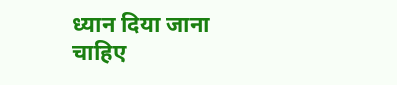ध्यान दिया जाना चाहिए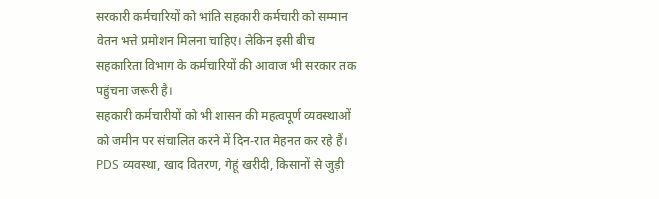सरकारी कर्मचारियों को भांति सहकारी कर्मचारी को सम्मान वेतन भत्ते प्रमोशन मिलना चाहिए। लेकिन इसी बीच सहकारिता विभाग के कर्मचारियों की आवाज भी सरकार तक पहुंचना जरूरी है।
सहकारी कर्मचारीयों को भी शासन की महत्वपूर्ण व्यवस्थाओं को जमीन पर संचालित करने में दिन-रात मेहनत कर रहे हैं। PDS व्यवस्था, खाद वितरण, गेहूं खरीदी, किसानों से जुड़ी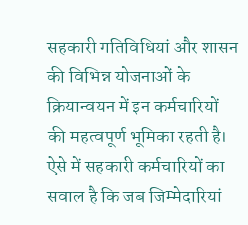सहकारी गतिविधियां और शासन की विभिन्न योजनाओं के क्रियान्वयन में इन कर्मचारियों की महत्वपूर्ण भूमिका रहती है।
ऐसे में सहकारी कर्मचारियों का सवाल है कि जब जिम्मेदारियां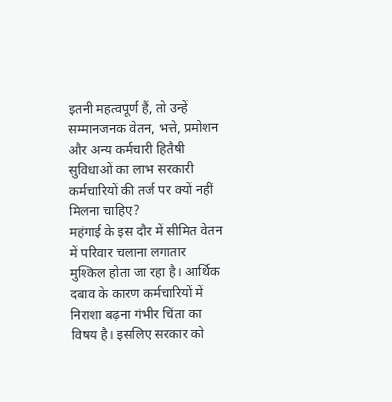इतनी महत्वपूर्ण हैं, तो उन्हें सम्मानजनक वेतन, भत्ते, प्रमोशन और अन्य कर्मचारी हितैषी सुविधाओं का लाभ सरकारी कर्मचारियों की तर्ज पर क्यों नहीं मिलना चाहिए?
महंगाई के इस दौर में सीमित वेतन में परिवार चलाना लगातार मुश्किल होता जा रहा है। आर्थिक दबाव के कारण कर्मचारियों में निराशा बढ़ना गंभीर चिंता का विषय है। इसलिए सरकार को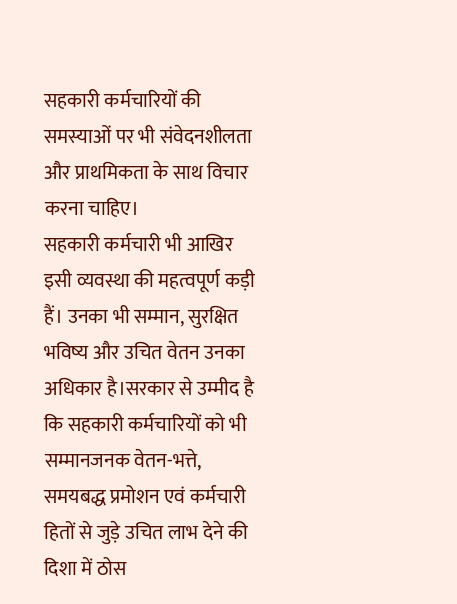सहकारी कर्मचारियों की समस्याओं पर भी संवेदनशीलता और प्राथमिकता के साथ विचार करना चाहिए।
सहकारी कर्मचारी भी आखिर इसी व्यवस्था की महत्वपूर्ण कड़ी हैं। उनका भी सम्मान, सुरक्षित भविष्य और उचित वेतन उनका अधिकार है।सरकार से उम्मीद है कि सहकारी कर्मचारियों को भी सम्मानजनक वेतन-भत्ते, समयबद्ध प्रमोशन एवं कर्मचारी हितों से जुड़े उचित लाभ देने की दिशा में ठोस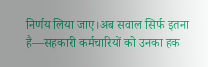निर्णय लिया जाए।अब सवाल सिर्फ इतना है—सहकारी कर्मचारियों को उनका हक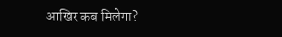आखिर कब मिलेगा?